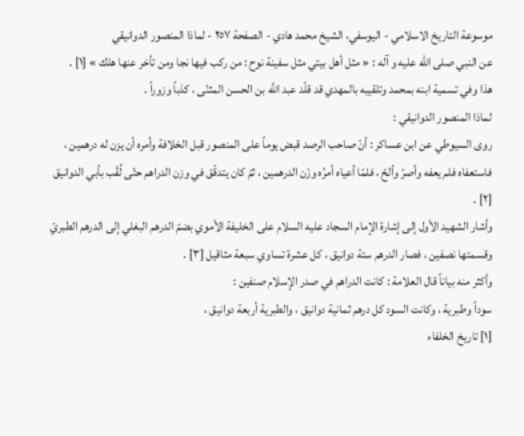موسوعة التاريخ الاسلامي - اليوسفي، الشيخ محمد هادي - الصفحة ٢٥٧ - لماذا المنصور الدوانيقي
عن النبي صلى الله عليه و آله : « مثل أهل بيتي مثل سفينة نوح : من ركب فيها نجا ومن تأخر عنها هلك » [١] .
هذا وفي تسمية ابنه بمحمد وتلقيبه بالمهدي قد قلّد عبد اللَّه بن الحسن المثنّى ، كذباً وزوراً .
لماذا المنصور الدوانيقي :
روى السيوطي عن ابن عساكر : أنّ صاحب الرصد قبض يوماً على المنصور قبل الخلافة وأمره أن يزن له درهمين ، فاستعفاه فلم يعفه وأصرّ وألحّ ، فلمّا أعياه أمرُه وزَن الدرهمين ، ثمّ كان يتدقّق في وزن الدراهم حتّى لُقّب بأبي الدوانيق [٢] .
وأشار الشهيد الأول إلى إشارة الإمام السجاد عليه السلام على الخليفة الأموي بضمّ الدرهم البغلي إلى الدرهم الطبريّ وقسمتها نصفين ، فصار الدرهم ستة دوانيق ، كل عشرة تساوي سبعة مثاقيل [٣] .
وأكثر منه بياناً قال العلامة : كانت الدراهم في صدر الإسلام صنفين :
سوداً وطبرية ، وكانت السود كل درهم ثمانية دوانيق ، والطبرية أربعة دوانيق ،
[١] تاريخ الخلفاء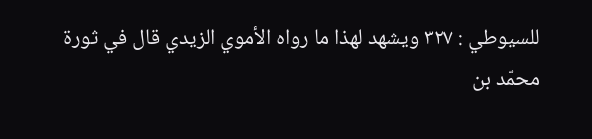للسيوطي : ٣٢٧ ويشهد لهذا ما رواه الأموي الزيدي قال في ثورة محمّد بن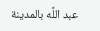عبد اللَّه بالمدينة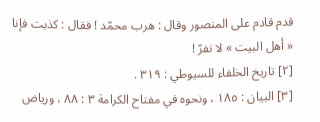قدم قادم على المنصور وقال : هرب محمّد ! فقال : كذبت فإنا « أهل البيت » لا نفرّ !
[٢] تاريخ الخلفاء للسيوطي : ٣١٩ .
[٣] البيان : ١٨٥ ، ونحوه في مفتاح الكرامة ٣ : ٨٨ ، ورياض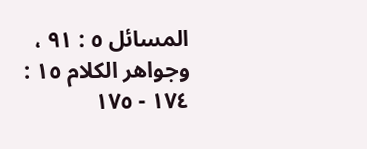المسائل ٥ : ٩١ ، وجواهر الكلام ١٥ : ١٧٤ - ١٧٥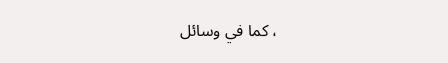، كما في وسائل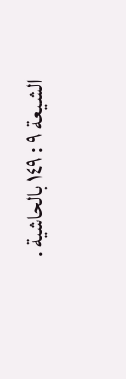الشيعة ٩ : ١٤٩ بالحاشية .